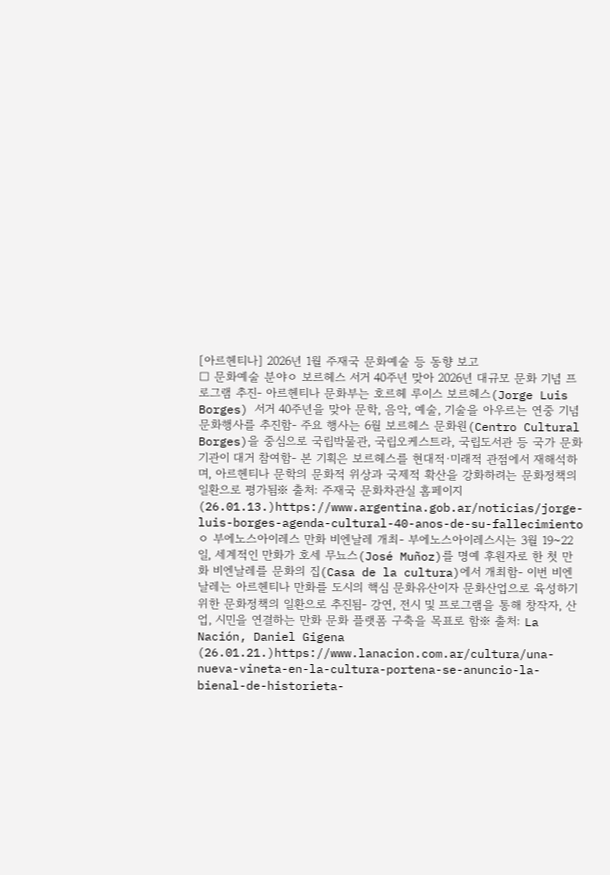[아르헨티나] 2026년 1월 주재국 문화예술 등 동향 보고
□ 문화예술 분야ㅇ 보르헤스 서거 40주년 맞아 2026년 대규모 문화 기념 프로그램 추진- 아르헨티나 문화부는 호르헤 루이스 보르헤스(Jorge Luis Borges) 서거 40주년을 맞아 문학, 음악, 예술, 기술을 아우르는 연중 기념 문화행사를 추진함- 주요 행사는 6월 보르헤스 문화원(Centro Cultural Borges)을 중심으로 국립박물관, 국립오케스트라, 국립도서관 등 국가 문화기관이 대거 참여함- 본 기획은 보르헤스를 현대적·미래적 관점에서 재해석하며, 아르헨티나 문학의 문화적 위상과 국제적 확산을 강화하려는 문화정책의 일환으로 평가됨※ 출처: 주재국 문화차관실 홈페이지 (26.01.13.)https://www.argentina.gob.ar/noticias/jorge-luis-borges-agenda-cultural-40-anos-de-su-fallecimientoㅇ 부에노스아이레스 만화 비엔날레 개최- 부에노스아이레스시는 3월 19~22일, 세계적인 만화가 호세 무뇨스(José Muñoz)를 명예 후원자로 한 첫 만화 비엔날레를 문화의 집(Casa de la cultura)에서 개최함- 이번 비엔날레는 아르헨티나 만화를 도시의 핵심 문화유산이자 문화산업으로 육성하기 위한 문화정책의 일환으로 추진됨- 강연, 전시 및 프로그램을 통해 창작자, 산업, 시민을 연결하는 만화 문화 플랫폼 구축을 목표로 함※ 출처: La Nación, Daniel Gigena (26.01.21.)https://www.lanacion.com.ar/cultura/una-nueva-vineta-en-la-cultura-portena-se-anuncio-la-bienal-de-historieta-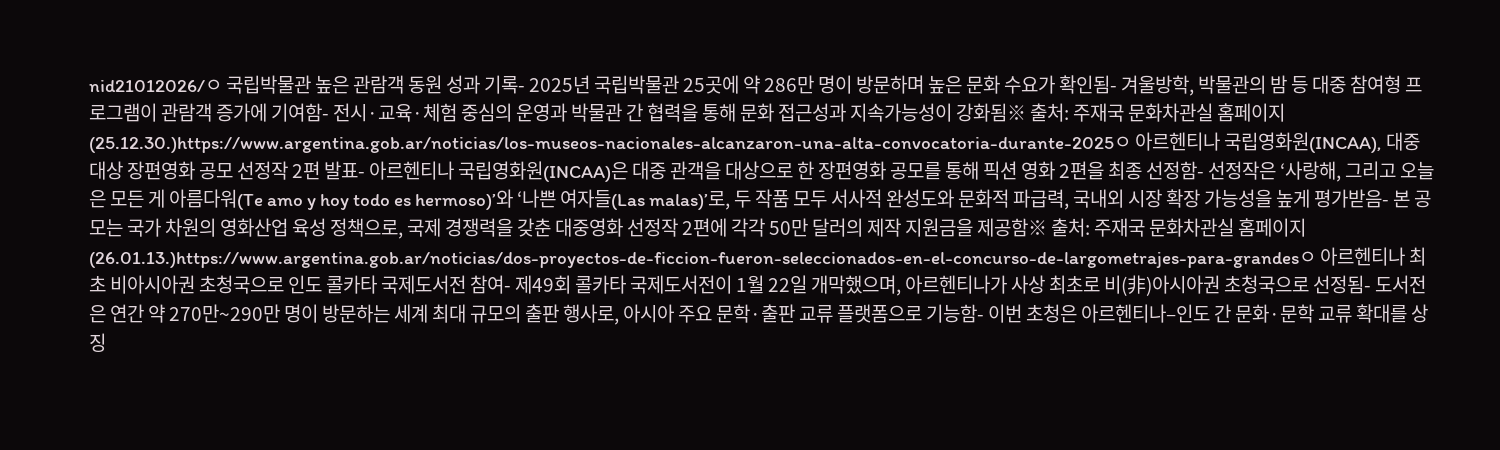nid21012026/ㅇ 국립박물관 높은 관람객 동원 성과 기록- 2025년 국립박물관 25곳에 약 286만 명이 방문하며 높은 문화 수요가 확인됨- 겨울방학, 박물관의 밤 등 대중 참여형 프로그램이 관람객 증가에 기여함- 전시·교육·체험 중심의 운영과 박물관 간 협력을 통해 문화 접근성과 지속가능성이 강화됨※ 출처: 주재국 문화차관실 홈페이지 (25.12.30.)https://www.argentina.gob.ar/noticias/los-museos-nacionales-alcanzaron-una-alta-convocatoria-durante-2025ㅇ 아르헨티나 국립영화원(INCAA), 대중 대상 장편영화 공모 선정작 2편 발표- 아르헨티나 국립영화원(INCAA)은 대중 관객을 대상으로 한 장편영화 공모를 통해 픽션 영화 2편을 최종 선정함- 선정작은 ‘사랑해, 그리고 오늘은 모든 게 아름다워(Te amo y hoy todo es hermoso)’와 ‘나쁜 여자들(Las malas)’로, 두 작품 모두 서사적 완성도와 문화적 파급력, 국내외 시장 확장 가능성을 높게 평가받음- 본 공모는 국가 차원의 영화산업 육성 정책으로, 국제 경쟁력을 갖춘 대중영화 선정작 2편에 각각 50만 달러의 제작 지원금을 제공함※ 출처: 주재국 문화차관실 홈페이지 (26.01.13.)https://www.argentina.gob.ar/noticias/dos-proyectos-de-ficcion-fueron-seleccionados-en-el-concurso-de-largometrajes-para-grandesㅇ 아르헨티나 최초 비아시아권 초청국으로 인도 콜카타 국제도서전 참여- 제49회 콜카타 국제도서전이 1월 22일 개막했으며, 아르헨티나가 사상 최초로 비(非)아시아권 초청국으로 선정됨- 도서전은 연간 약 270만~290만 명이 방문하는 세계 최대 규모의 출판 행사로, 아시아 주요 문학·출판 교류 플랫폼으로 기능함- 이번 초청은 아르헨티나–인도 간 문화·문학 교류 확대를 상징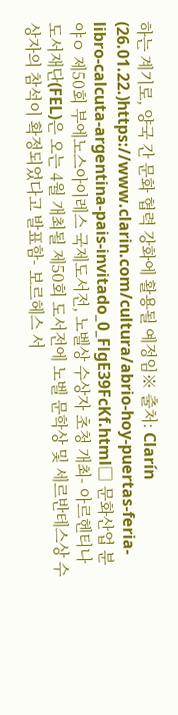하는 계기로, 양국 간 문화 협력 강화에 활용될 예정임※ 출처: Clarín (26.01.22.)https://www.clarin.com/cultura/abrio-hoy-puertas-feria-libro-calcuta-argentina-pais-invitado_0_FlgE39FcKf.html□ 문화산업 분야ㅇ 제50회 부에노스아이레스 국제도서전, 노벨상 수상자 초청 개최- 아르헨티나 도서재단(FEL)은 오는 4월 개최될 제50회 도서전에 노벨 문학상 및 세르반테스상 수상자의 참석이 확정되었다고 발표함- 보르헤스 서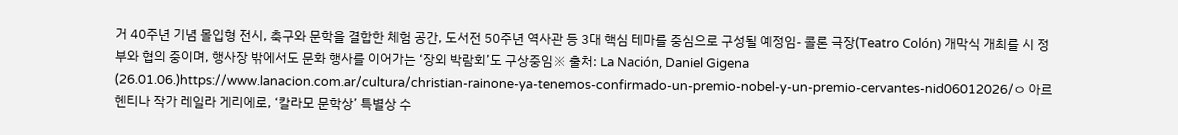거 40주년 기념 몰입형 전시, 축구와 문학을 결합한 체험 공간, 도서전 50주년 역사관 등 3대 핵심 테마를 중심으로 구성될 예정임- 콜론 극장(Teatro Colón) 개막식 개최를 시 정부와 협의 중이며, 행사장 밖에서도 문화 행사를 이어가는 ‘장외 박람회’도 구상중임※ 출처: La Nación, Daniel Gigena (26.01.06.)https://www.lanacion.com.ar/cultura/christian-rainone-ya-tenemos-confirmado-un-premio-nobel-y-un-premio-cervantes-nid06012026/ㅇ 아르헨티나 작가 레일라 게리에로, ‘칼라모 문학상’ 특별상 수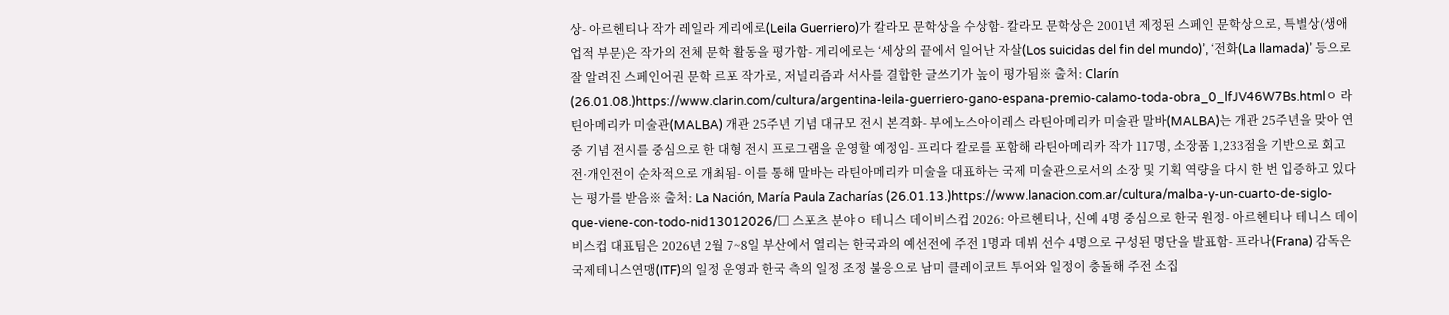상- 아르헨티나 작가 레일라 게리에로(Leila Guerriero)가 칼라모 문학상을 수상함- 칼라모 문학상은 2001년 제정된 스페인 문학상으로, 특별상(생애 업적 부문)은 작가의 전체 문학 활동을 평가함- 게리에로는 ‘세상의 끝에서 일어난 자살(Los suicidas del fin del mundo)’, ‘전화(La llamada)’ 등으로 잘 알려진 스페인어권 문학 르포 작가로, 저널리즘과 서사를 결합한 글쓰기가 높이 평가됨※ 출처: Clarín (26.01.08.)https://www.clarin.com/cultura/argentina-leila-guerriero-gano-espana-premio-calamo-toda-obra_0_lfJV46W7Bs.htmlㅇ 라틴아메리카 미술관(MALBA) 개관 25주년 기념 대규모 전시 본격화- 부에노스아이레스 라틴아메리카 미술관 말바(MALBA)는 개관 25주년을 맞아 연중 기념 전시를 중심으로 한 대형 전시 프로그램을 운영할 예정임- 프리다 칼로를 포함해 라틴아메리카 작가 117명, 소장품 1,233점을 기반으로 회고전·개인전이 순차적으로 개최됨- 이를 통해 말바는 라틴아메리카 미술을 대표하는 국제 미술관으로서의 소장 및 기획 역량을 다시 한 번 입증하고 있다는 평가를 받음※ 출처: La Nación, María Paula Zacharías (26.01.13.)https://www.lanacion.com.ar/cultura/malba-y-un-cuarto-de-siglo-que-viene-con-todo-nid13012026/□ 스포츠 분야ㅇ 테니스 데이비스컵 2026: 아르헨티나, 신예 4명 중심으로 한국 원정- 아르헨티나 테니스 데이비스컵 대표팀은 2026년 2월 7~8일 부산에서 열리는 한국과의 예선전에 주전 1명과 데뷔 선수 4명으로 구성된 명단을 발표함- 프라나(Frana) 감독은 국제테니스연맹(ITF)의 일정 운영과 한국 측의 일정 조정 불응으로 남미 클레이코트 투어와 일정이 충돌해 주전 소집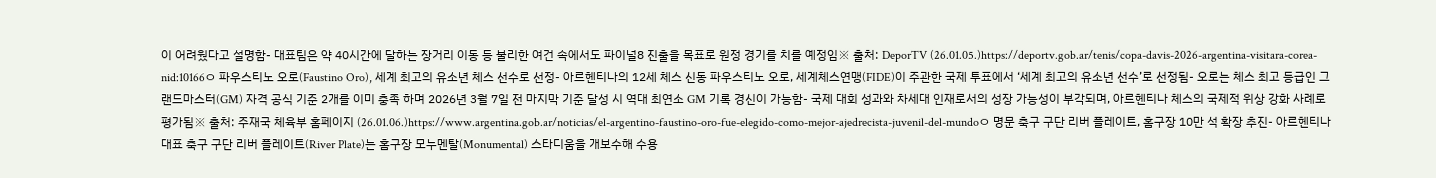이 어려웠다고 설명함- 대표팀은 약 40시간에 달하는 장거리 이동 등 불리한 여건 속에서도 파이널8 진출을 목표로 원정 경기를 치를 예정임※ 출처: DeporTV (26.01.05.)https://deportv.gob.ar/tenis/copa-davis-2026-argentina-visitara-corea-nid:10166ㅇ 파우스티노 오로(Faustino Oro), 세계 최고의 유소년 체스 선수로 선정- 아르헨티나의 12세 체스 신동 파우스티노 오로, 세계체스연맹(FIDE)이 주관한 국제 투표에서 ‘세계 최고의 유소년 선수’로 선정됨- 오로는 체스 최고 등급인 그랜드마스터(GM) 자격 공식 기준 2개를 이미 충족 하며 2026년 3월 7일 전 마지막 기준 달성 시 역대 최연소 GM 기록 경신이 가능함- 국제 대회 성과와 차세대 인재로서의 성장 가능성이 부각되며, 아르헨티나 체스의 국제적 위상 강화 사례로 평가됨※ 출처: 주재국 체육부 홈페이지 (26.01.06.)https://www.argentina.gob.ar/noticias/el-argentino-faustino-oro-fue-elegido-como-mejor-ajedrecista-juvenil-del-mundoㅇ 명문 축구 구단 리버 플레이트, 홈구장 10만 석 확장 추진- 아르헨티나 대표 축구 구단 리버 플레이트(River Plate)는 홈구장 모누멘탈(Monumental) 스타디움을 개보수해 수용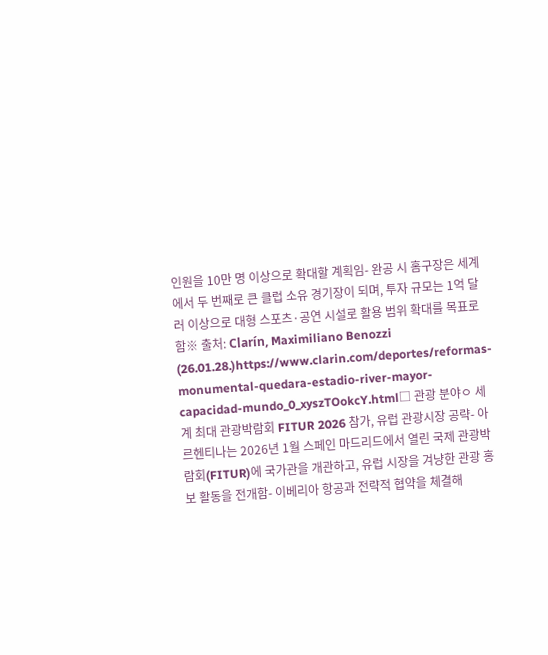인원을 10만 명 이상으로 확대할 계획임- 완공 시 홈구장은 세계에서 두 번째로 큰 클럽 소유 경기장이 되며, 투자 규모는 1억 달러 이상으로 대형 스포츠·공연 시설로 활용 범위 확대를 목표로 함※ 출처: Clarín, Maximiliano Benozzi (26.01.28.)https://www.clarin.com/deportes/reformas-monumental-quedara-estadio-river-mayor-capacidad-mundo_0_xyszTOokcY.html□ 관광 분야ㅇ 세계 최대 관광박람회 FITUR 2026 참가, 유럽 관광시장 공략- 아르헨티나는 2026년 1월 스페인 마드리드에서 열린 국제 관광박람회(FITUR)에 국가관을 개관하고, 유럽 시장을 겨냥한 관광 홍보 활동을 전개함- 이베리아 항공과 전략적 협약을 체결해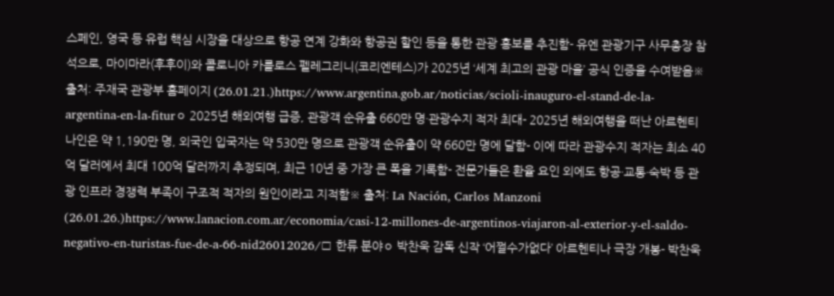스페인, 영국 등 유럽 핵심 시장을 대상으로 항공 연계 강화와 항공권 할인 등을 통한 관광 홍보를 추진함- 유엔 관광기구 사무총장 참석으로, 마이마라(후후이)와 콜로니아 카를로스 펠레그리니(코리엔테스)가 2025년 ‘세계 최고의 관광 마을’ 공식 인증을 수여받음※ 출처: 주재국 관광부 홈페이지 (26.01.21.)https://www.argentina.gob.ar/noticias/scioli-inauguro-el-stand-de-la-argentina-en-la-fiturㅇ 2025년 해외여행 급증, 관광객 순유출 660만 명·관광수지 적자 최대- 2025년 해외여행을 떠난 아르헨티나인은 약 1,190만 명, 외국인 입국자는 약 530만 명으로 관광객 순유출이 약 660만 명에 달함- 이에 따라 관광수지 적자는 최소 40억 달러에서 최대 100억 달러까지 추정되며, 최근 10년 중 가장 큰 폭을 기록함- 전문가들은 환율 요인 외에도 항공·교통·숙박 등 관광 인프라 경쟁력 부족이 구조적 적자의 원인이라고 지적함※ 출처: La Nación, Carlos Manzoni (26.01.26.)https://www.lanacion.com.ar/economia/casi-12-millones-de-argentinos-viajaron-al-exterior-y-el-saldo-negativo-en-turistas-fue-de-a-66-nid26012026/□ 한류 분야ㅇ 박찬욱 감독 신작 ‘어쩔수가없다’ 아르헨티나 극장 개봉- 박찬욱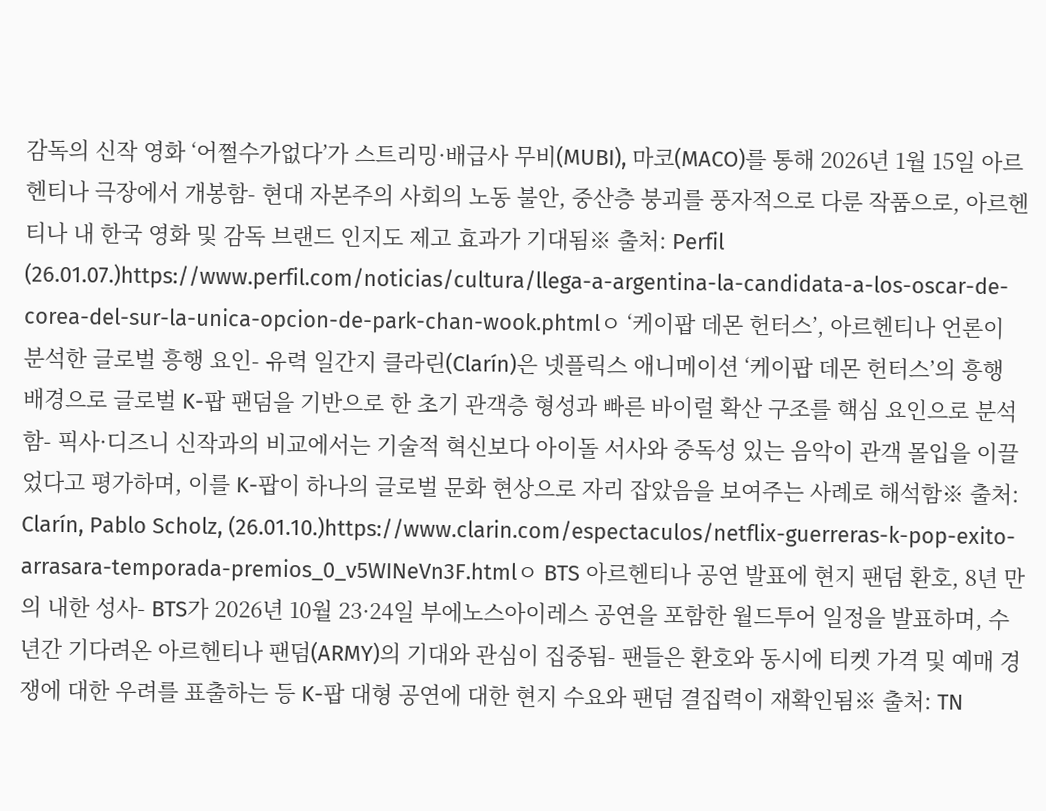감독의 신작 영화 ‘어쩔수가없다’가 스트리밍·배급사 무비(MUBI), 마코(MACO)를 통해 2026년 1월 15일 아르헨티나 극장에서 개봉함- 현대 자본주의 사회의 노동 불안, 중산층 붕괴를 풍자적으로 다룬 작품으로, 아르헨티나 내 한국 영화 및 감독 브랜드 인지도 제고 효과가 기대됨※ 출처: Perfil (26.01.07.)https://www.perfil.com/noticias/cultura/llega-a-argentina-la-candidata-a-los-oscar-de-corea-del-sur-la-unica-opcion-de-park-chan-wook.phtmlㅇ ‘케이팝 데몬 헌터스’, 아르헨티나 언론이 분석한 글로벌 흥행 요인- 유력 일간지 클라린(Clarín)은 넷플릭스 애니메이션 ‘케이팝 데몬 헌터스’의 흥행 배경으로 글로벌 K-팝 팬덤을 기반으로 한 초기 관객층 형성과 빠른 바이럴 확산 구조를 핵심 요인으로 분석함- 픽사·디즈니 신작과의 비교에서는 기술적 혁신보다 아이돌 서사와 중독성 있는 음악이 관객 몰입을 이끌었다고 평가하며, 이를 K-팝이 하나의 글로벌 문화 현상으로 자리 잡았음을 보여주는 사례로 해석함※ 출처: Clarín, Pablo Scholz, (26.01.10.)https://www.clarin.com/espectaculos/netflix-guerreras-k-pop-exito-arrasara-temporada-premios_0_v5WINeVn3F.htmlㅇ BTS 아르헨티나 공연 발표에 현지 팬덤 환호, 8년 만의 내한 성사- BTS가 2026년 10월 23·24일 부에노스아이레스 공연을 포함한 월드투어 일정을 발표하며, 수년간 기다려온 아르헨티나 팬덤(ARMY)의 기대와 관심이 집중됨- 팬들은 환호와 동시에 티켓 가격 및 예매 경쟁에 대한 우려를 표출하는 등 K-팝 대형 공연에 대한 현지 수요와 팬덤 결집력이 재확인됨※ 출처: TN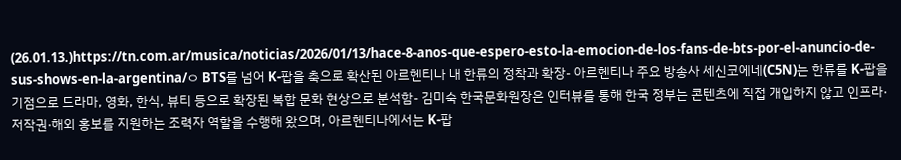(26.01.13.)https://tn.com.ar/musica/noticias/2026/01/13/hace-8-anos-que-espero-esto-la-emocion-de-los-fans-de-bts-por-el-anuncio-de-sus-shows-en-la-argentina/ㅇ BTS를 넘어 K-팝을 축으로 확산된 아르헨티나 내 한류의 정착과 확장- 아르헨티나 주요 방송사 세신코에네(C5N)는 한류를 K-팝을 기점으로 드라마, 영화, 한식, 뷰티 등으로 확장된 복합 문화 현상으로 분석함- 김미숙 한국문화원장은 인터뷰를 통해 한국 정부는 콘텐츠에 직접 개입하지 않고 인프라·저작권·해외 홍보를 지원하는 조력자 역할을 수행해 왔으며, 아르헨티나에서는 K-팝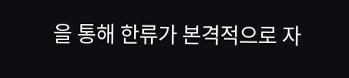을 통해 한류가 본격적으로 자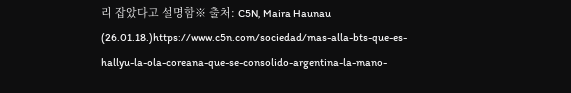리 잡았다고 설명함※ 출처: C5N, Maira Haunau (26.01.18.)https://www.c5n.com/sociedad/mas-alla-bts-que-es-hallyu-la-ola-coreana-que-se-consolido-argentina-la-mano-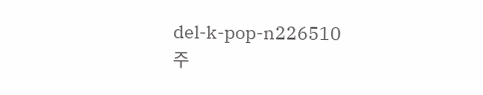del-k-pop-n226510
주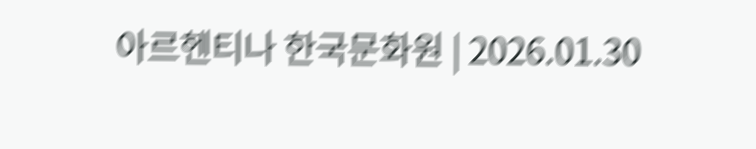아르헨티나 한국문화원 | 2026.01.30